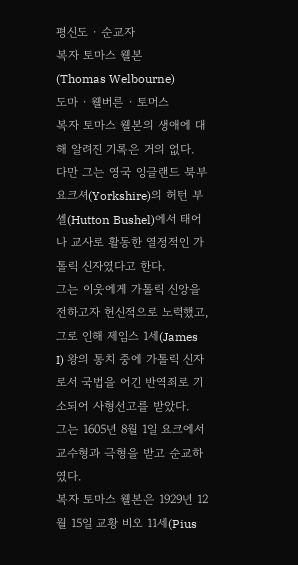평신도 · 순교자
복자 토마스 웰본
(Thomas Welbourne)
도마 · 웰버른 · 토머스
복자 토마스 웰본의 생애에 대해 알려진 기록은 거의 없다.
다만 그는 영국 잉글랜드 북부 요크셔(Yorkshire)의 허턴 부셸(Hutton Bushel)에서 태어나 교사로 활동한 열정적인 가톨릭 신자였다고 한다.
그는 이웃에게 가톨릭 신앙을 전하고자 헌신적으로 노력했고, 그로 인해 제임스 1세(James I) 왕의 통치 중에 가톨릭 신자로서 국법을 어긴 반역죄로 기소되어 사형선고를 받았다.
그는 1605년 8월 1일 요크에서 교수형과 극형을 받고 순교하였다.
복자 토마스 웰본은 1929년 12월 15일 교황 비오 11세(Pius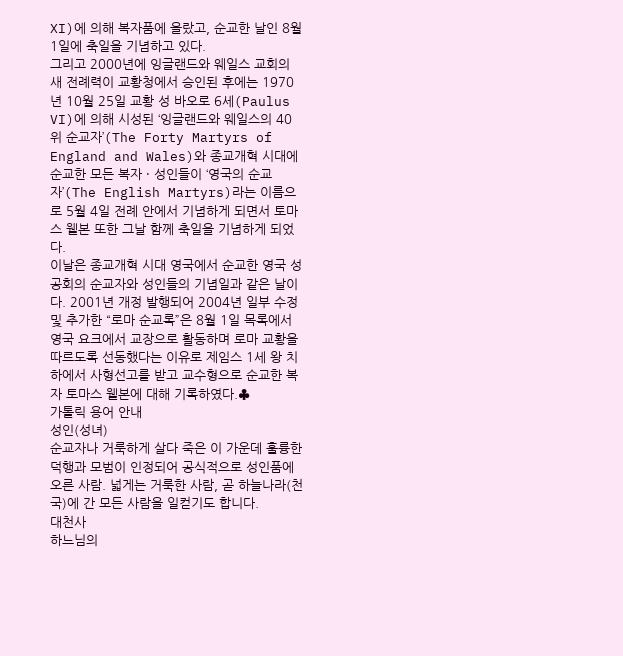XI)에 의해 복자품에 올랐고, 순교한 날인 8월 1일에 축일을 기념하고 있다.
그리고 2000년에 잉글랜드와 웨일스 교회의 새 전례력이 교황청에서 승인된 후에는 1970년 10월 25일 교황 성 바오로 6세(Paulus VI)에 의해 시성된 ‘잉글랜드와 웨일스의 40위 순교자’(The Forty Martyrs of England and Wales)와 종교개혁 시대에 순교한 모든 복자 · 성인들이 ‘영국의 순교자’(The English Martyrs)라는 이름으로 5월 4일 전례 안에서 기념하게 되면서 토마스 웰본 또한 그날 함께 축일을 기념하게 되었다.
이날은 종교개혁 시대 영국에서 순교한 영국 성공회의 순교자와 성인들의 기념일과 같은 날이다. 2001년 개정 발행되어 2004년 일부 수정 및 추가한 “로마 순교록”은 8월 1일 목록에서 영국 요크에서 교장으로 활동하며 로마 교황을 따르도록 선동했다는 이유로 제임스 1세 왕 치하에서 사형선고를 받고 교수형으로 순교한 복자 토마스 웰본에 대해 기록하였다.♣
가톨릭 용어 안내
성인(성녀)
순교자나 거룩하게 살다 죽은 이 가운데 훌륭한 덕행과 모범이 인정되어 공식적으로 성인품에 오른 사람. 넓게는 거룩한 사람, 곧 하늘나라(천국)에 간 모든 사람을 일컫기도 합니다.
대천사
하느님의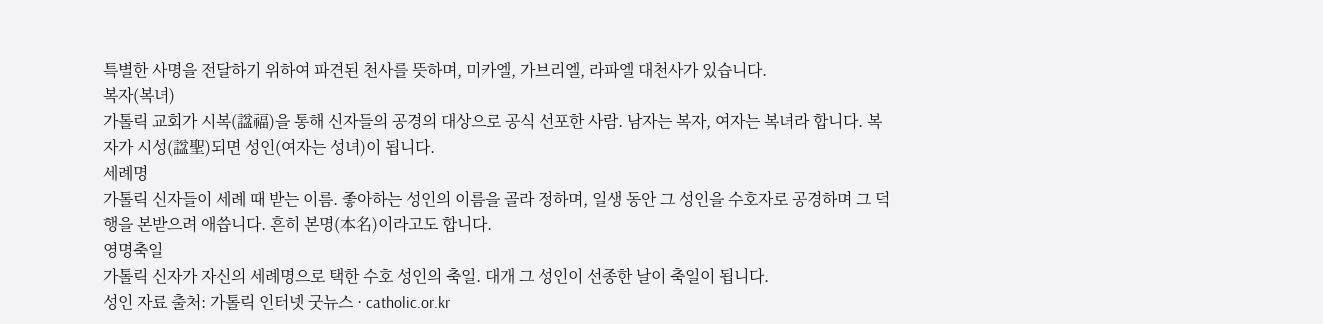특별한 사명을 전달하기 위하여 파견된 천사를 뜻하며, 미카엘, 가브리엘, 라파엘 대천사가 있습니다.
복자(복녀)
가톨릭 교회가 시복(諡福)을 통해 신자들의 공경의 대상으로 공식 선포한 사람. 남자는 복자, 여자는 복녀라 합니다. 복자가 시성(諡聖)되면 성인(여자는 성녀)이 됩니다.
세례명
가톨릭 신자들이 세례 때 받는 이름. 좋아하는 성인의 이름을 골라 정하며, 일생 동안 그 성인을 수호자로 공경하며 그 덕행을 본받으려 애씁니다. 흔히 본명(本名)이라고도 합니다.
영명축일
가톨릭 신자가 자신의 세례명으로 택한 수호 성인의 축일. 대개 그 성인이 선종한 날이 축일이 됩니다.
성인 자료 출처: 가톨릭 인터넷 굿뉴스 · catholic.or.kr